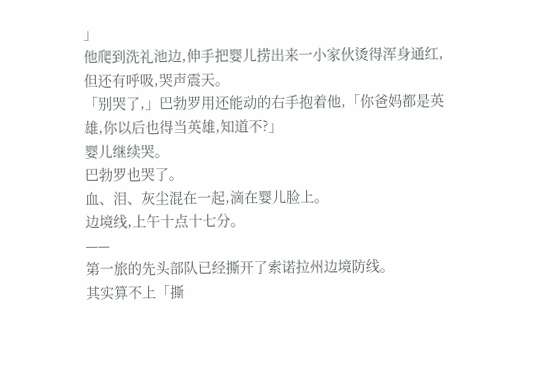」
他爬到洗礼池边,伸手把婴儿捞出来一小家伙烫得浑身通红,但还有呼吸,哭声震天。
「别哭了,」巴勃罗用还能动的右手抱着他,「你爸妈都是英雄,你以后也得当英雄,知道不?」
婴儿继续哭。
巴勃罗也哭了。
血、泪、灰尘混在一起,滴在婴儿脸上。
边境线,上午十点十七分。
——
第一旅的先头部队已经撕开了索诺拉州边境防线。
其实算不上「撕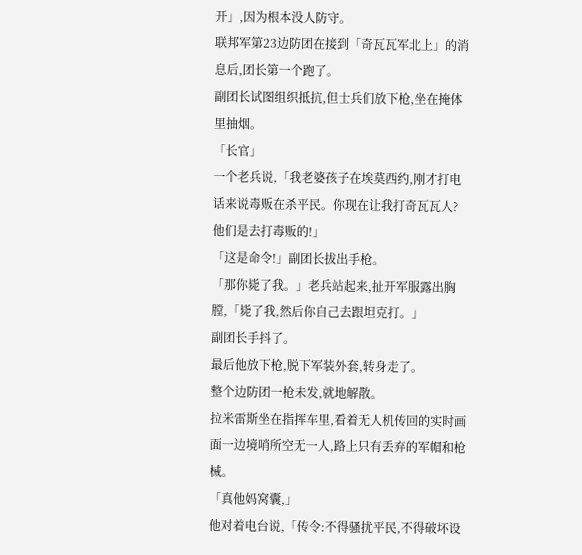开」,因为根本没人防守。
联邦军第23边防团在接到「奇瓦瓦军北上」的消息后,团长第一个跑了。
副团长试图组织抵抗,但士兵们放下枪,坐在掩体里抽烟。
「长官」
一个老兵说,「我老婆孩子在埃莫西约,刚才打电话来说毒贩在杀平民。你现在让我打奇瓦瓦人?他们是去打毒贩的!」
「这是命令!」副团长拔出手枪。
「那你毙了我。」老兵站起来,扯开军服露出胸膛,「毙了我,然后你自己去跟坦克打。」
副团长手抖了。
最后他放下枪,脱下军装外套,转身走了。
整个边防团一枪未发,就地解散。
拉米雷斯坐在指挥车里,看着无人机传回的实时画面一边境哨所空无一人,路上只有丢弃的军帽和枪械。
「真他妈窝囊,」
他对着电台说,「传令:不得骚扰平民,不得破坏设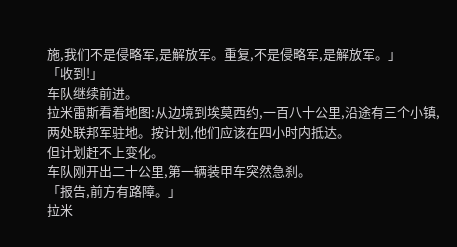施,我们不是侵略军,是解放军。重复,不是侵略军,是解放军。」
「收到!」
车队继续前进。
拉米雷斯看着地图:从边境到埃莫西约,一百八十公里,沿途有三个小镇,两处联邦军驻地。按计划,他们应该在四小时内抵达。
但计划赶不上变化。
车队刚开出二十公里,第一辆装甲车突然急刹。
「报告,前方有路障。」
拉米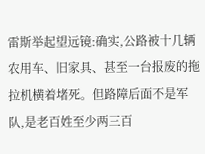雷斯举起望远镜:确实,公路被十几辆农用车、旧家具、甚至一台报废的拖拉机横着堵死。但路障后面不是军队,是老百姓至少两三百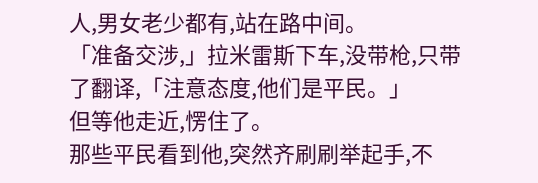人,男女老少都有,站在路中间。
「准备交涉,」拉米雷斯下车,没带枪,只带了翻译,「注意态度,他们是平民。」
但等他走近,愣住了。
那些平民看到他,突然齐刷刷举起手,不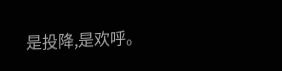是投降,是欢呼。